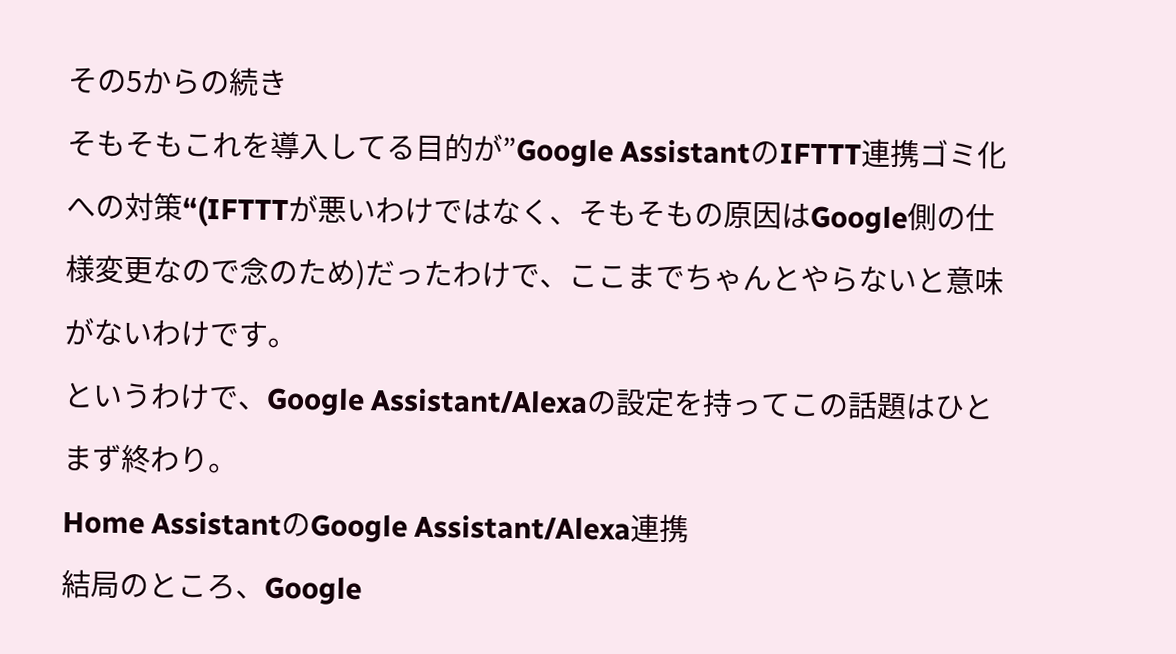その5からの続き
そもそもこれを導入してる目的が”Google AssistantのIFTTT連携ゴミ化への対策“(IFTTTが悪いわけではなく、そもそもの原因はGoogle側の仕様変更なので念のため)だったわけで、ここまでちゃんとやらないと意味がないわけです。
というわけで、Google Assistant/Alexaの設定を持ってこの話題はひとまず終わり。
Home AssistantのGoogle Assistant/Alexa連携
結局のところ、Google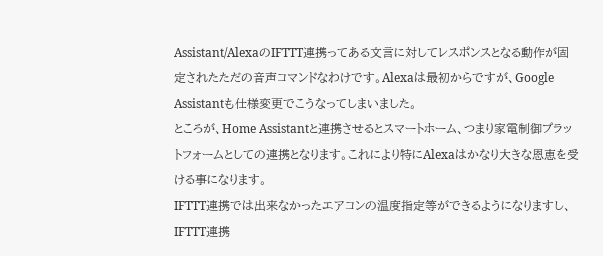Assistant/AlexaのIFTTT連携ってある文言に対してレスポンスとなる動作が固定されたただの音声コマンドなわけです。Alexaは最初からですが、Google Assistantも仕様変更でこうなってしまいました。
ところが、Home Assistantと連携させるとスマートホーム、つまり家電制御プラットフォームとしての連携となります。これにより特にAlexaはかなり大きな恩恵を受ける事になります。
IFTTT連携では出来なかったエアコンの温度指定等ができるようになりますし、IFTTT連携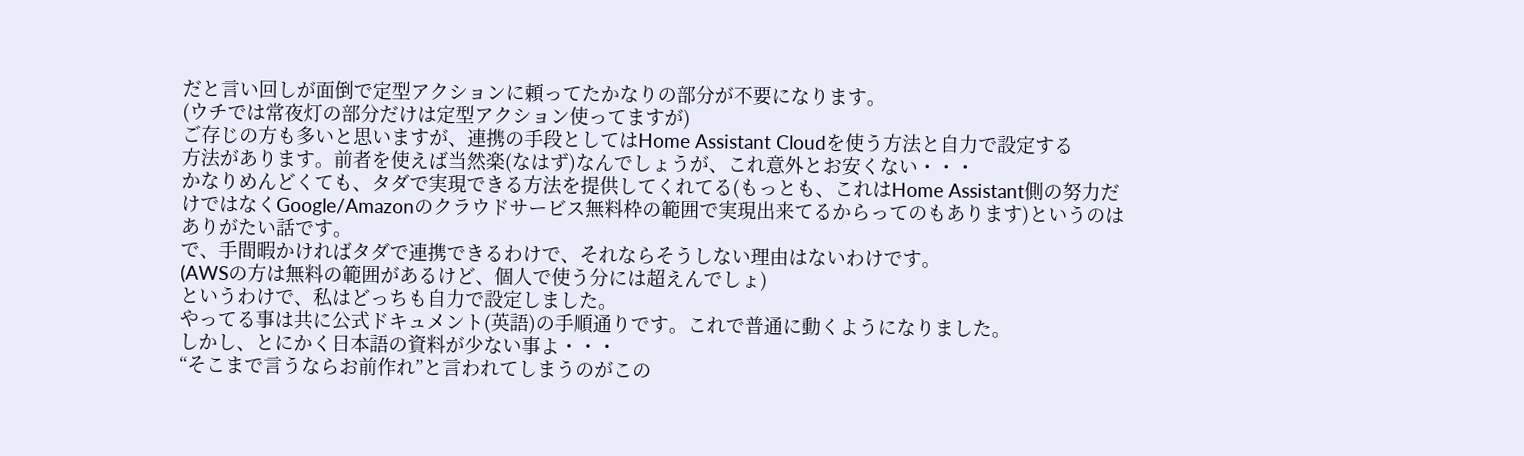だと言い回しが面倒で定型アクションに頼ってたかなりの部分が不要になります。
(ウチでは常夜灯の部分だけは定型アクション使ってますが)
ご存じの方も多いと思いますが、連携の手段としてはHome Assistant Cloudを使う方法と自力で設定する
方法があります。前者を使えば当然楽(なはず)なんでしょうが、これ意外とお安くない・・・
かなりめんどくても、タダで実現できる方法を提供してくれてる(もっとも、これはHome Assistant側の努力だけではなくGoogle/Amazonのクラウドサービス無料枠の範囲で実現出来てるからってのもあります)というのはありがたい話です。
で、手間暇かければタダで連携できるわけで、それならそうしない理由はないわけです。
(AWSの方は無料の範囲があるけど、個人で使う分には超えんでしょ)
というわけで、私はどっちも自力で設定しました。
やってる事は共に公式ドキュメント(英語)の手順通りです。これで普通に動くようになりました。
しかし、とにかく日本語の資料が少ない事よ・・・
“そこまで言うならお前作れ”と言われてしまうのがこの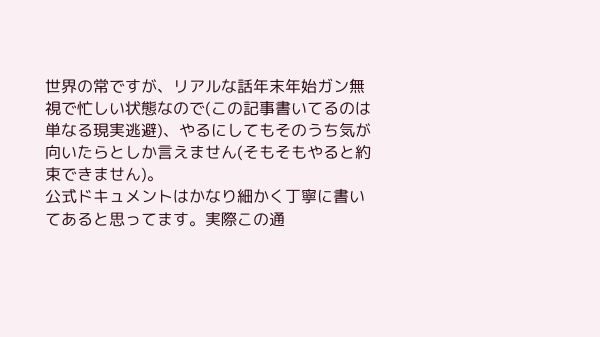世界の常ですが、リアルな話年末年始ガン無視で忙しい状態なので(この記事書いてるのは単なる現実逃避)、やるにしてもそのうち気が向いたらとしか言えません(そもそもやると約束できません)。
公式ドキュメントはかなり細かく丁寧に書いてあると思ってます。実際この通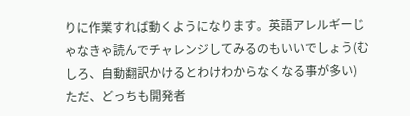りに作業すれば動くようになります。英語アレルギーじゃなきゃ読んでチャレンジしてみるのもいいでしょう(むしろ、自動翻訳かけるとわけわからなくなる事が多い)
ただ、どっちも開発者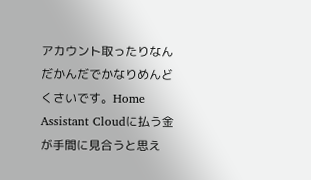アカウント取ったりなんだかんだでかなりめんどくさいです。Home Assistant Cloudに払う金が手間に見合うと思え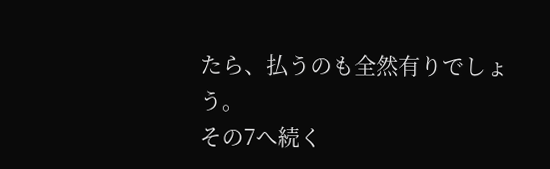たら、払うのも全然有りでしょう。
その7へ続く